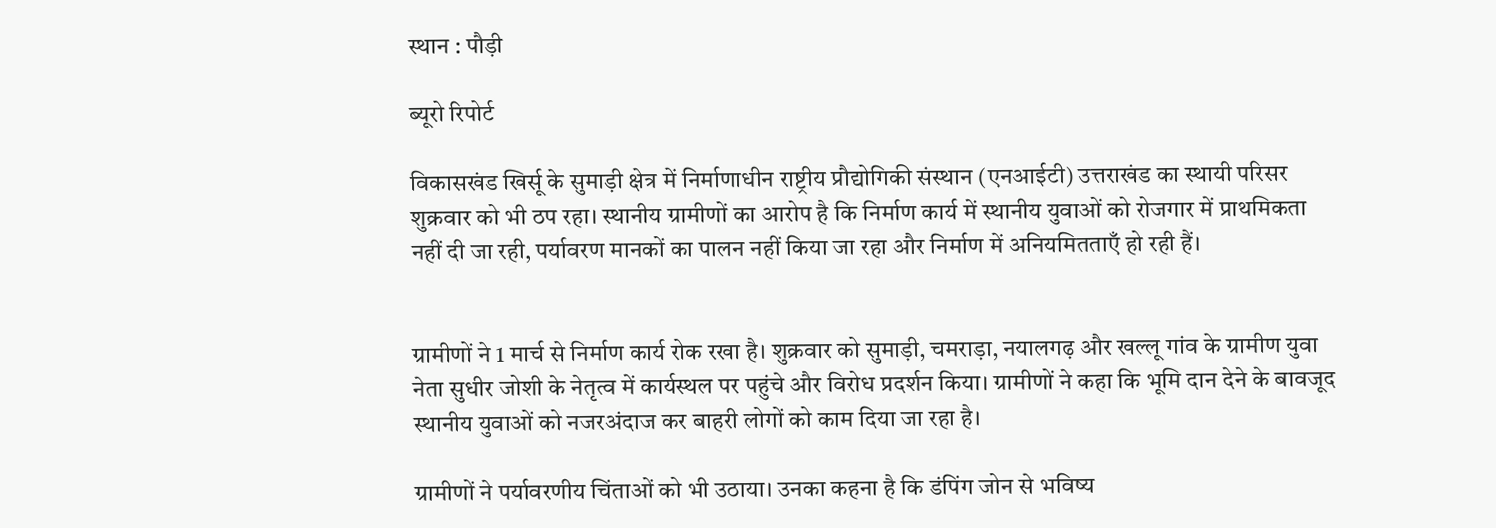स्थान : पौड़ी

ब्यूरो रिपोर्ट

विकासखंड खिर्सू के सुमाड़ी क्षेत्र में निर्माणाधीन राष्ट्रीय प्रौद्योगिकी संस्थान (एनआईटी) उत्तराखंड का स्थायी परिसर शुक्रवार को भी ठप रहा। स्थानीय ग्रामीणों का आरोप है कि निर्माण कार्य में स्थानीय युवाओं को रोजगार में प्राथमिकता नहीं दी जा रही, पर्यावरण मानकों का पालन नहीं किया जा रहा और निर्माण में अनियमितताएँ हो रही हैं।


ग्रामीणों ने 1 मार्च से निर्माण कार्य रोक रखा है। शुक्रवार को सुमाड़ी, चमराड़ा, नयालगढ़ और खल्लू गांव के ग्रामीण युवा नेता सुधीर जोशी के नेतृत्व में कार्यस्थल पर पहुंचे और विरोध प्रदर्शन किया। ग्रामीणों ने कहा कि भूमि दान देने के बावजूद स्थानीय युवाओं को नजरअंदाज कर बाहरी लोगों को काम दिया जा रहा है।

ग्रामीणों ने पर्यावरणीय चिंताओं को भी उठाया। उनका कहना है कि डंपिंग जोन से भविष्य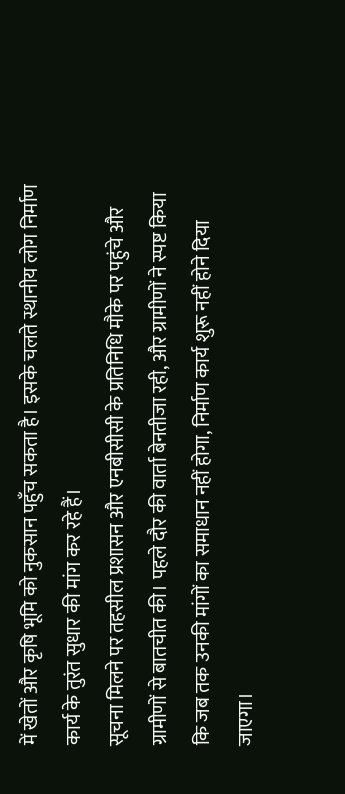में खेतों और कृषि भूमि को नुकसान पहुँच सकता है। इसके चलते स्थानीय लोग निर्माण कार्य के तुरंत सुधार की मांग कर रहे हैं।
सूचना मिलने पर तहसील प्रशासन और एनबीसीसी के प्रतिनिधि मौके पर पहुंचे और ग्रामीणों से बातचीत की। पहले दौर की वार्ता बेनतीजा रही, और ग्रामीणों ने स्पष्ट किया कि जब तक उनकी मांगों का समाधान नहीं होगा, निर्माण कार्य शुरू नहीं होने दिया जाएगा।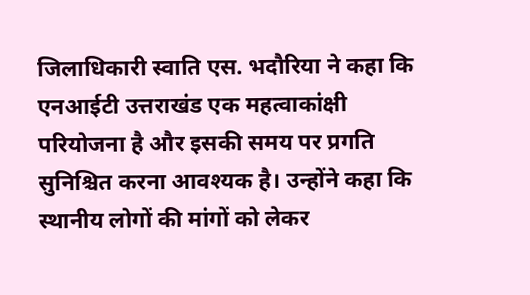जिलाधिकारी स्वाति एस. भदौरिया ने कहा कि एनआईटी उत्तराखंड एक महत्वाकांक्षी परियोजना है और इसकी समय पर प्रगति सुनिश्चित करना आवश्यक है। उन्होंने कहा कि स्थानीय लोगों की मांगों को लेकर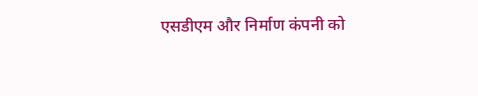एसडीएम और निर्माण कंपनी को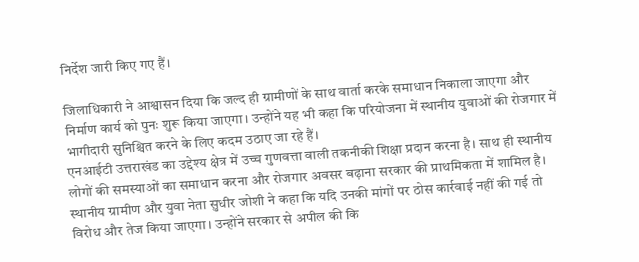निर्देश जारी किए गए हैं।

जिलाधिकारी ने आश्वासन दिया कि जल्द ही ग्रामीणों के साथ वार्ता करके समाधान निकाला जाएगा और निर्माण कार्य को पुनः शुरू किया जाएगा। उन्होंने यह भी कहा कि परियोजना में स्थानीय युवाओं की रोजगार में भागीदारी सुनिश्चित करने के लिए कदम उठाए जा रहे हैं।
एनआईटी उत्तराखंड का उद्देश्य क्षेत्र में उच्च गुणवत्ता वाली तकनीकी शिक्षा प्रदान करना है। साथ ही स्थानीय लोगों की समस्याओं का समाधान करना और रोजगार अवसर बढ़ाना सरकार की प्राथमिकता में शामिल है।
स्थानीय ग्रामीण और युवा नेता सुधीर जोशी ने कहा कि यदि उनकी मांगों पर ठोस कार्रवाई नहीं की गई तो विरोध और तेज किया जाएगा। उन्होंने सरकार से अपील की कि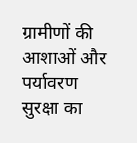ग्रामीणों की आशाओं और पर्यावरण सुरक्षा का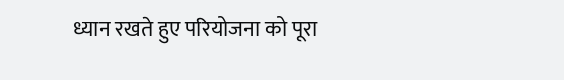ध्यान रखते हुए परियोजना को पूरा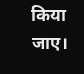किया जाए।